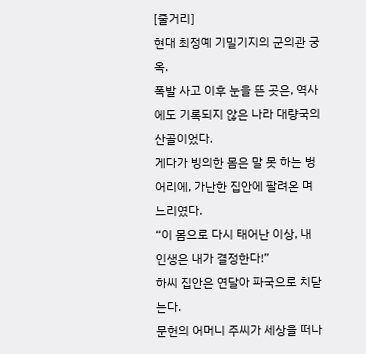[줄거리]
현대 최정예 기밀기지의 군의관 궁옥.
폭발 사고 이후 눈을 뜬 곳은, 역사에도 기록되지 않은 나라 대량국의 산골이었다.
게다가 빙의한 몸은 말 못 하는 벙어리에, 가난한 집안에 팔려온 며느리였다.
“이 몸으로 다시 태어난 이상, 내 인생은 내가 결정한다!”
하씨 집안은 연달아 파국으로 치닫는다.
문헌의 어머니 주씨가 세상을 떠나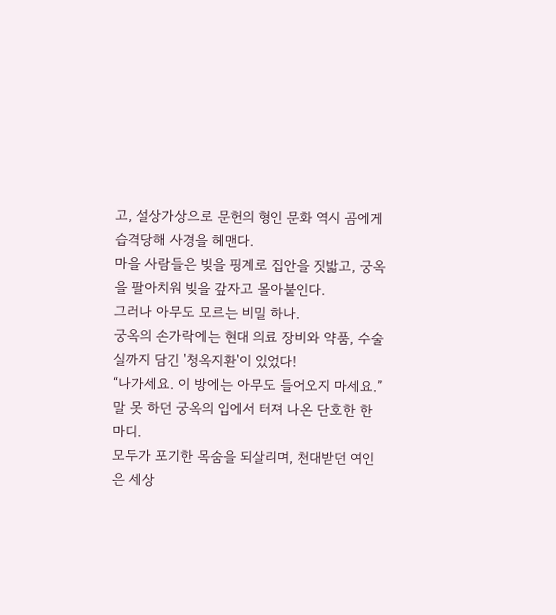고, 설상가상으로 문헌의 형인 문화 역시 곰에게 습격당해 사경을 헤맨다.
마을 사람들은 빚을 핑계로 집안을 짓밟고, 궁옥을 팔아치워 빚을 갚자고 몰아붙인다.
그러나 아무도 모르는 비밀 하나.
궁옥의 손가락에는 현대 의료 장비와 약품, 수술실까지 담긴 '청옥지환'이 있었다!
“나가세요. 이 방에는 아무도 들어오지 마세요.”
말 못 하던 궁옥의 입에서 터져 나온 단호한 한마디.
모두가 포기한 목숨을 되살리며, 천대받던 여인은 세상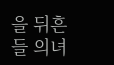을 뒤흔들 의녀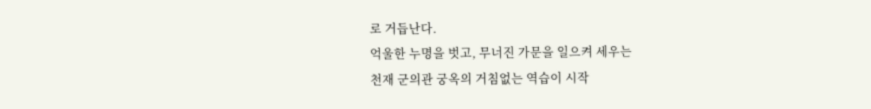로 거듭난다.
억울한 누명을 벗고, 무너진 가문을 일으켜 세우는
천재 군의관 궁옥의 거침없는 역습이 시작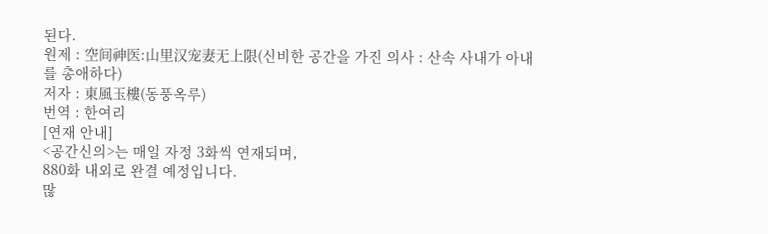된다.
원제 : 空间神医:山里汉宠妻无上限(신비한 공간을 가진 의사 : 산속 사내가 아내를 총애하다)
저자 : 東風玉樓(동풍옥루)
번역 : 한여리
[연재 안내]
<공간신의>는 매일 자정 3화씩 연재되며,
880화 내외로 완결 예정입니다.
많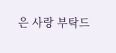은 사랑 부탁드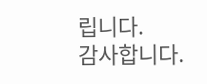립니다.
감사합니다.